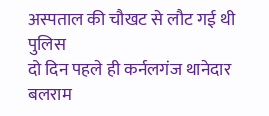अस्पताल की चौखट से लौट गई थी पुलिस
दो दिन पहले ही कर्नलगंज थानेदार बलराम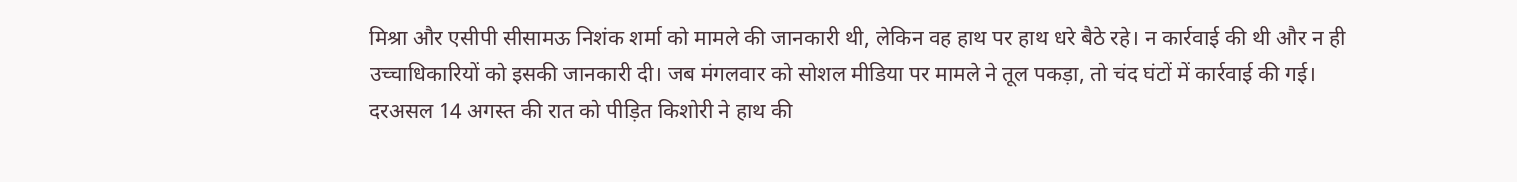मिश्रा और एसीपी सीसामऊ निशंक शर्मा को मामले की जानकारी थी, लेकिन वह हाथ पर हाथ धरे बैठे रहे। न कार्रवाई की थी और न ही उच्चाधिकारियों को इसकी जानकारी दी। जब मंगलवार को सोशल मीडिया पर मामले ने तूल पकड़ा, तो चंद घंटों में कार्रवाई की गई। दरअसल 14 अगस्त की रात को पीड़ित किशोरी ने हाथ की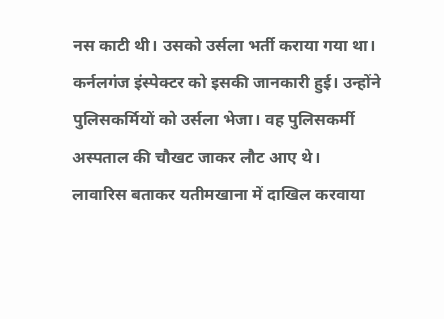नस काटी थी। उसको उर्सला भर्ती कराया गया था। कर्नलगंज इंस्पेक्टर को इसकी जानकारी हुई। उन्होंने पुलिसकर्मियों को उर्सला भेजा। वह पुलिसकर्मी अस्पताल की चौखट जाकर लौट आए थे।
लावारिस बताकर यतीमखाना में दाखिल करवाया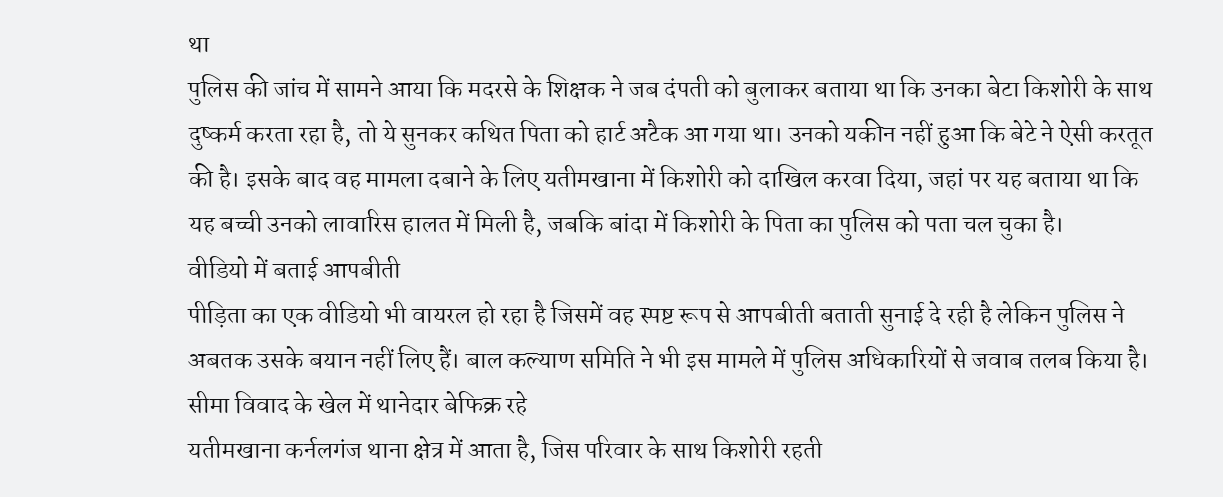था
पुलिस की जांच में सामने आया कि मदरसे के शिक्षक ने जब दंपती को बुलाकर बताया था कि उनका बेटा किशोरी के साथ दुष्कर्म करता रहा है, तो ये सुनकर कथित पिता को हार्ट अटैक आ गया था। उनको यकीन नहीं हुआ कि बेटे ने ऐसी करतूत की है। इसके बाद वह मामला दबाने के लिए यतीमखाना में किशोरी को दाखिल करवा दिया, जहां पर यह बताया था कि यह बच्ची उनको लावारिस हालत में मिली है, जबकि बांदा में किशोरी के पिता का पुलिस को पता चल चुका है।
वीडियो में बताई आपबीती
पीड़िता का एक वीडियो भी वायरल हो रहा है जिसमें वह स्पष्ट रूप से आपबीती बताती सुनाई दे रही है लेकिन पुलिस ने अबतक उसके बयान नहीं लिए हैं। बाल कल्याण समिति ने भी इस मामले में पुलिस अधिकारियों से जवाब तलब किया है।
सीमा विवाद के खेल में थानेदार बेफिक्र रहे
यतीमखाना कर्नलगंज थाना क्षेत्र में आता है, जिस परिवार के साथ किशोरी रहती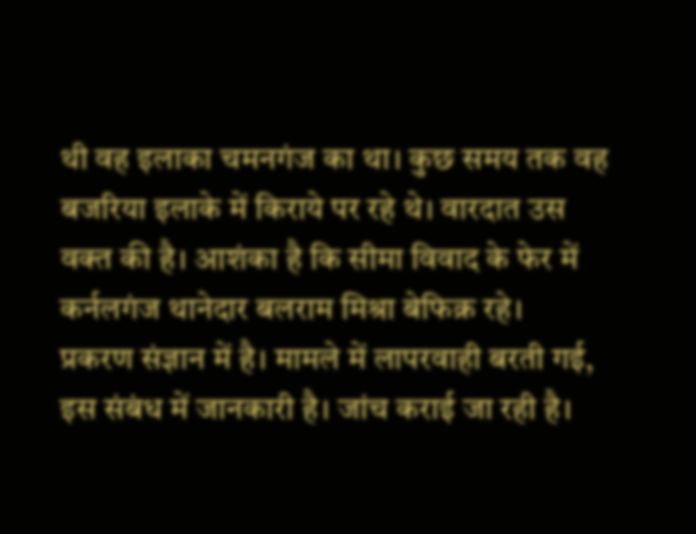थी वह इलाका चमनगंज का था। कुछ समय तक वह बजरिया इलाके में किराये पर रहे थे। वारदात उस वक्त की है। आशंका है कि सीमा विवाद के फेर में कर्नलगंज थानेदार बलराम मिश्रा बेफिक्र रहे।
प्रकरण संज्ञान में है। मामले में लापरवाही बरती गई, इस संबंध में जानकारी है। जांच कराई जा रही है।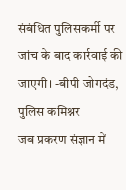संबंधित पुलिसकर्मी पर जांच के बाद कार्रवाई की जाएगी। -बीपी जोगदंड, पुलिस कमिश्नर
जब प्रकरण संज्ञान में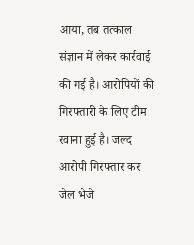आया, तब तत्काल संज्ञान में लेकर कार्रवाई की गई है। आरोपियों की गिरफ्तारी के लिए टीम रवाना हुई है। जल्द आरोपी गिरफ्तार कर जेल भेजे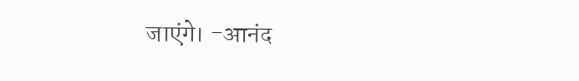जाएंगे। -आनंद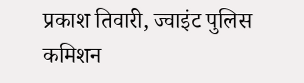प्रकाश तिवारी, ज्वाइंट पुलिस कमिशन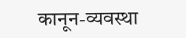कानून-व्यवस्था